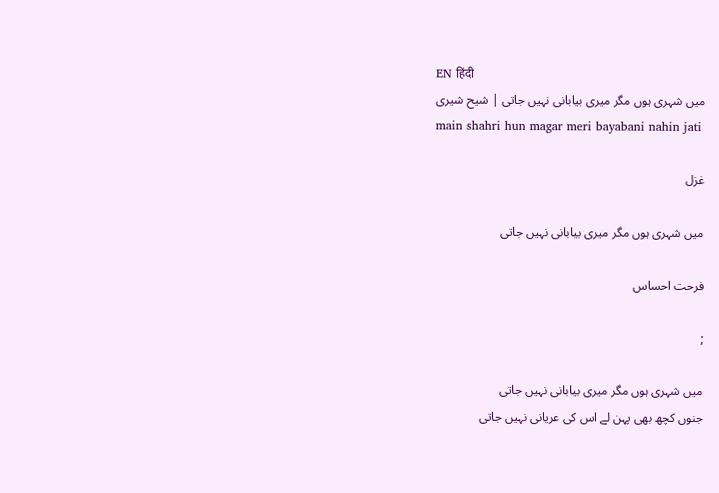EN हिंदी
میں شہری ہوں مگر میری بیابانی نہیں جاتی | شیح شیری
main shahri hun magar meri bayabani nahin jati

غزل

میں شہری ہوں مگر میری بیابانی نہیں جاتی

فرحت احساس

;

میں شہری ہوں مگر میری بیابانی نہیں جاتی
جنوں کچھ بھی پہن لے اس کی عریانی نہیں جاتی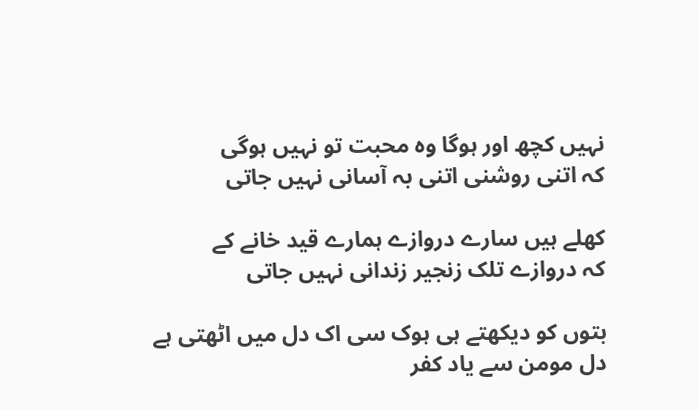نہیں کچھ اور ہوگا وہ محبت تو نہیں ہوگی
کہ اتنی روشنی اتنی بہ آسانی نہیں جاتی

کھلے ہیں سارے دروازے ہمارے قید خانے کے
کہ دروازے تلک زنجیر زندانی نہیں جاتی

بتوں کو دیکھتے ہی ہوک سی اک دل میں اٹھتی ہے
دل مومن سے یاد کفر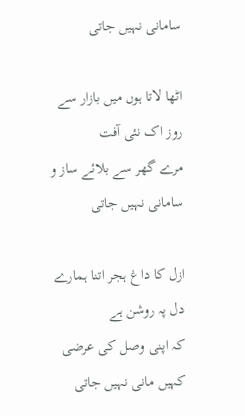سامانی نہیں جاتی

اٹھا لاتا ہوں میں بازار سے روز اک نئی آفت
مرے گھر سے بلائے ساز و سامانی نہیں جاتی

ازل کا داغ ہجر اتنا ہمارے دل پہ روشن ہے
کہ اپنی وصل کی عرضی کہیں مانی نہیں جاتی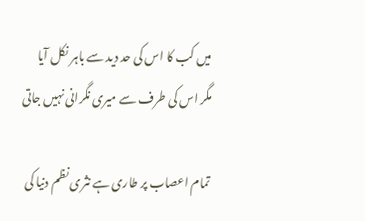میں کب کا اس کی حد دید سے باہر نکل آیا
مگر اس کی طرف سے میری نگرانی نہیں جاتی

تمام اعصاب پر طاری ہے نثری نظم دنیا کی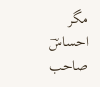مگر احساسؔ صاحب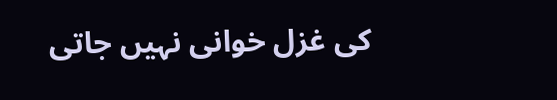کی غزل خوانی نہیں جاتی